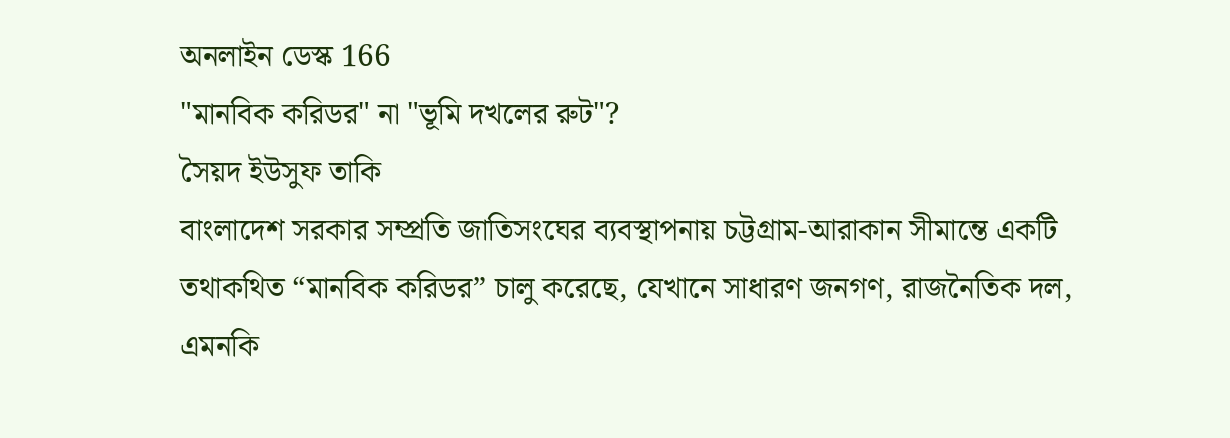অনলাইন ডেস্ক 166
"মানবিক করিডর" না "ভূমি দখলের রুট"?
সৈয়দ ইউসুফ তাকি
বাংলাদেশ সরকার সম্প্রতি জাতিসংঘের ব্যবস্থাপনায় চট্টগ্রাম-আরাকান সীমান্তে একটি তথাকথিত “মানবিক করিডর” চালু করেছে, যেখানে সাধারণ জনগণ, রাজনৈতিক দল, এমনকি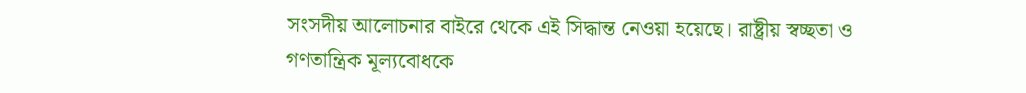সংসদীয় আলোচনার বাইরে থেকে এই সিদ্ধান্ত নেওয়া হয়েছে। রাষ্ট্রীয় স্বচ্ছতা ও গণতান্ত্রিক মূল্যবোধকে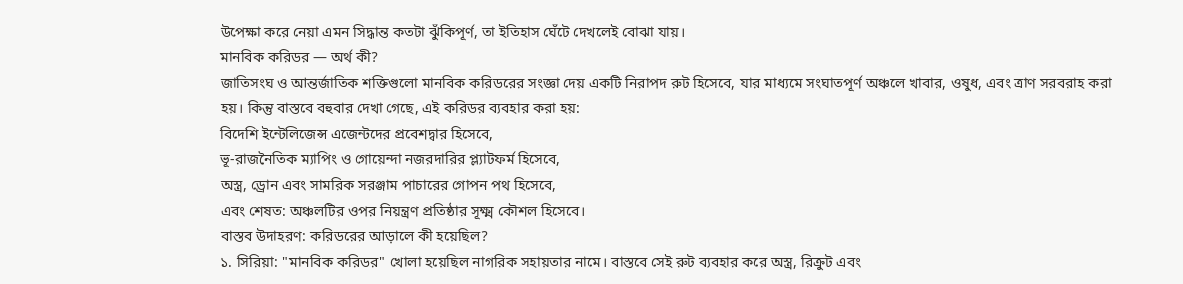উপেক্ষা করে নেয়া এমন সিদ্ধান্ত কতটা ঝুঁকিপূর্ণ, তা ইতিহাস ঘেঁটে দেখলেই বোঝা যায়।
মানবিক করিডর — অর্থ কী?
জাতিসংঘ ও আন্তর্জাতিক শক্তিগুলো মানবিক করিডরের সংজ্ঞা দেয় একটি নিরাপদ রুট হিসেবে, যার মাধ্যমে সংঘাতপূর্ণ অঞ্চলে খাবার, ওষুধ, এবং ত্রাণ সরবরাহ করা হয়। কিন্তু বাস্তবে বহুবার দেখা গেছে, এই করিডর ব্যবহার করা হয়:
বিদেশি ইন্টেলিজেন্স এজেন্টদের প্রবেশদ্বার হিসেবে,
ভূ-রাজনৈতিক ম্যাপিং ও গোয়েন্দা নজরদারির প্ল্যাটফর্ম হিসেবে,
অস্ত্র, ড্রোন এবং সামরিক সরঞ্জাম পাচারের গোপন পথ হিসেবে,
এবং শেষত: অঞ্চলটির ওপর নিয়ন্ত্রণ প্রতিষ্ঠার সূক্ষ্ম কৌশল হিসেবে।
বাস্তব উদাহরণ: করিডরের আড়ালে কী হয়েছিল?
১. সিরিয়া: "মানবিক করিডর" খোলা হয়েছিল নাগরিক সহায়তার নামে। বাস্তবে সেই রুট ব্যবহার করে অস্ত্র, রিক্রুট এবং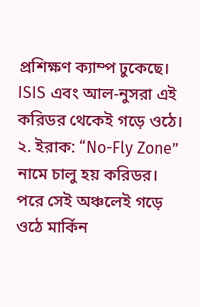প্রশিক্ষণ ক্যাম্প ঢুকেছে। ISIS এবং আল-নুসরা এই করিডর থেকেই গড়ে ওঠে।
২. ইরাক: “No-Fly Zone” নামে চালু হয় করিডর। পরে সেই অঞ্চলেই গড়ে ওঠে মার্কিন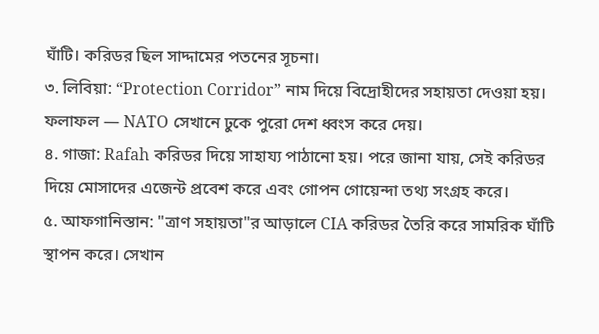ঘাঁটি। করিডর ছিল সাদ্দামের পতনের সূচনা।
৩. লিবিয়া: “Protection Corridor” নাম দিয়ে বিদ্রোহীদের সহায়তা দেওয়া হয়। ফলাফল — NATO সেখানে ঢুকে পুরো দেশ ধ্বংস করে দেয়।
৪. গাজা: Rafah করিডর দিয়ে সাহায্য পাঠানো হয়। পরে জানা যায়, সেই করিডর দিয়ে মোসাদের এজেন্ট প্রবেশ করে এবং গোপন গোয়েন্দা তথ্য সংগ্রহ করে।
৫. আফগানিস্তান: "ত্রাণ সহায়তা"র আড়ালে CIA করিডর তৈরি করে সামরিক ঘাঁটি স্থাপন করে। সেখান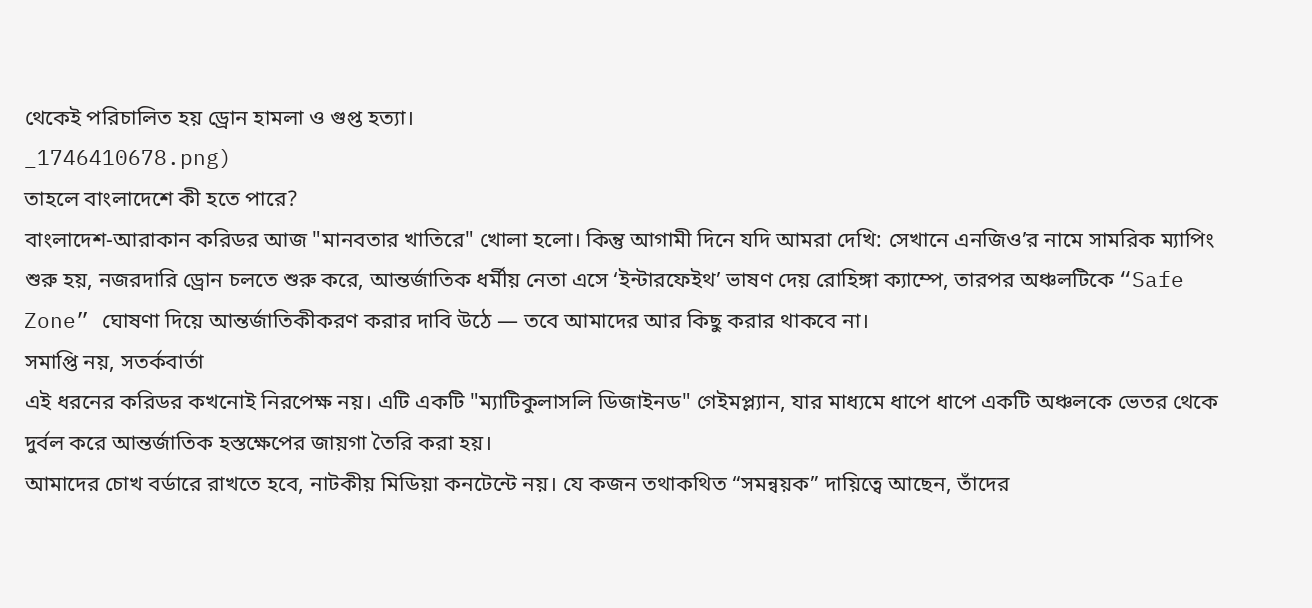থেকেই পরিচালিত হয় ড্রোন হামলা ও গুপ্ত হত্যা।
_1746410678.png)
তাহলে বাংলাদেশে কী হতে পারে?
বাংলাদেশ-আরাকান করিডর আজ "মানবতার খাতিরে" খোলা হলো। কিন্তু আগামী দিনে যদি আমরা দেখি: সেখানে এনজিও’র নামে সামরিক ম্যাপিং শুরু হয়, নজরদারি ড্রোন চলতে শুরু করে, আন্তর্জাতিক ধর্মীয় নেতা এসে ‘ইন্টারফেইথ’ ভাষণ দেয় রোহিঙ্গা ক্যাম্পে, তারপর অঞ্চলটিকে “Safe Zone” ঘোষণা দিয়ে আন্তর্জাতিকীকরণ করার দাবি উঠে — তবে আমাদের আর কিছু করার থাকবে না।
সমাপ্তি নয়, সতর্কবার্তা
এই ধরনের করিডর কখনোই নিরপেক্ষ নয়। এটি একটি "ম্যাটিকুলাসলি ডিজাইনড" গেইমপ্ল্যান, যার মাধ্যমে ধাপে ধাপে একটি অঞ্চলকে ভেতর থেকে দুর্বল করে আন্তর্জাতিক হস্তক্ষেপের জায়গা তৈরি করা হয়।
আমাদের চোখ বর্ডারে রাখতে হবে, নাটকীয় মিডিয়া কনটেন্টে নয়। যে কজন তথাকথিত “সমন্বয়ক” দায়িত্বে আছেন, তাঁদের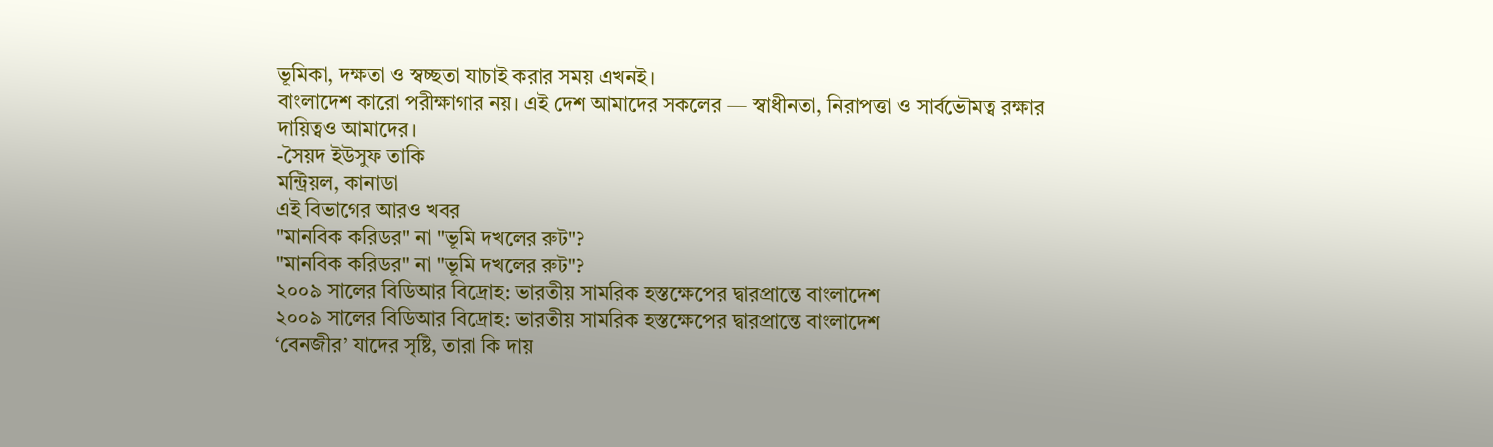ভূমিকা, দক্ষতা ও স্বচ্ছতা যাচাই করার সময় এখনই।
বাংলাদেশ কারো পরীক্ষাগার নয়। এই দেশ আমাদের সকলের — স্বাধীনতা, নিরাপত্তা ও সার্বভৌমত্ব রক্ষার দায়িত্বও আমাদের।
-সৈয়দ ইউসুফ তাকি
মন্ট্রিয়ল, কানাডা
এই বিভাগের আরও খবর
"মানবিক করিডর" না "ভূমি দখলের রুট"?
"মানবিক করিডর" না "ভূমি দখলের রুট"?
২০০৯ সালের বিডিআর বিদ্রোহ: ভারতীয় সামরিক হস্তক্ষেপের দ্বারপ্রান্তে বাংলাদেশ
২০০৯ সালের বিডিআর বিদ্রোহ: ভারতীয় সামরিক হস্তক্ষেপের দ্বারপ্রান্তে বাংলাদেশ
‘বেনজীর’ যাদের সৃষ্টি, তারা কি দায়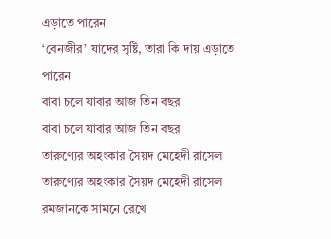এড়াতে পারেন
‘বেনজীর’ যাদের সৃষ্টি, তারা কি দায় এড়াতে পারেন
বাবা চলে যাবার আজ তিন বছর
বাবা চলে যাবার আজ তিন বছর
তারুণ্যের অহংকার সৈয়দ মেহেদী রাসেল
তারুণ্যের অহংকার সৈয়দ মেহেদী রাসেল
রমজানকে সামনে রেখে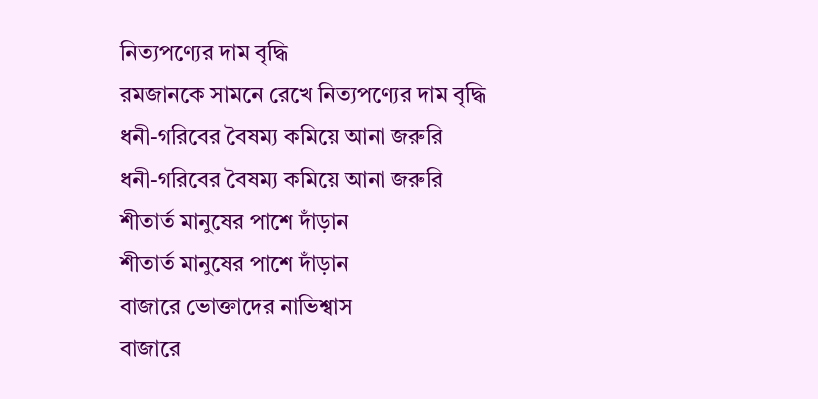নিত্যপণ্যের দাম বৃদ্ধি
রমজানকে সামনে রেখে নিত্যপণ্যের দাম বৃদ্ধি
ধনী-গরিবের বৈষম্য কমিয়ে আনা জরুরি
ধনী-গরিবের বৈষম্য কমিয়ে আনা জরুরি
শীতার্ত মানুষের পাশে দাঁড়ান
শীতার্ত মানুষের পাশে দাঁড়ান
বাজারে ভোক্তাদের নাভিশ্বাস
বাজারে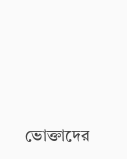ভোক্তাদের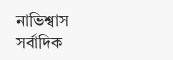নাভিশ্বাস
সর্বাদিক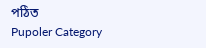পঠিত
Pupoler Category